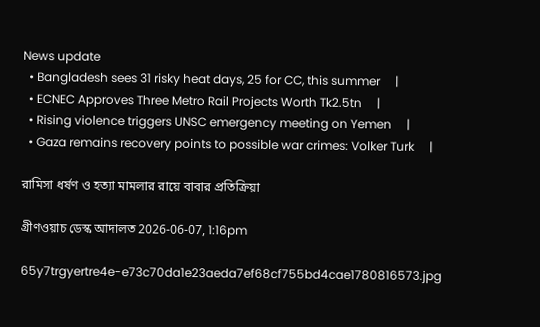News update
  • Bangladesh sees 31 risky heat days, 25 for CC, this summer     |
  • ECNEC Approves Three Metro Rail Projects Worth Tk2.5tn     |
  • Rising violence triggers UNSC emergency meeting on Yemen     |
  • Gaza remains recovery points to possible war crimes: Volker Turk     |

রামিসা ধর্ষণ ও হত্যা মামলার রায়ে বাবার প্রতিক্রিয়া

গ্রীণওয়াচ ডেস্ক আদালত 2026-06-07, 1:16pm

65y7trgyertre4e-e73c70da1e23aeda7ef68cf755bd4cae1780816573.jpg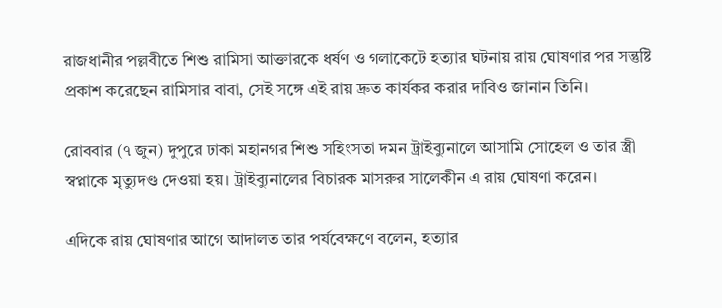রাজধানীর পল্লবীতে শিশু রামিসা আক্তারকে ধর্ষণ ও গলাকেটে হত্যার ঘটনায় রায় ঘোষণার পর সন্তুষ্টি প্রকাশ করেছেন রামিসার বাবা, সেই সঙ্গে এই রায় দ্রুত কার্যকর করার দাবিও জানান তিনি।

রোববার (৭ জুন) দুপুরে ঢাকা মহানগর শিশু সহিংসতা দমন ট্রাইব্যুনালে আসামি সোহেল ও তার স্ত্রী স্বপ্নাকে মৃত্যুদণ্ড দেওয়া হয়। ট্রাইব্যুনালের বিচারক মাসরুর সালেকীন এ রায় ঘোষণা করেন।

এদিকে রায় ঘোষণার আগে আদালত তার পর্যবেক্ষণে বলেন, হত্যার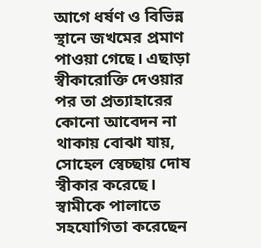আগে ধর্ষণ ও বিভিন্ন স্থানে জখমের প্রমাণ পাওয়া গেছে। এছাড়া স্বীকারোক্তি দেওয়ার পর তা প্রত্যাহারের কোনো আবেদন না থাকায় বোঝা যায়, সোহেল স্বেচ্ছায় দোষ স্বীকার করেছে। স্বামীকে পালাতে সহযোগিতা করেছেন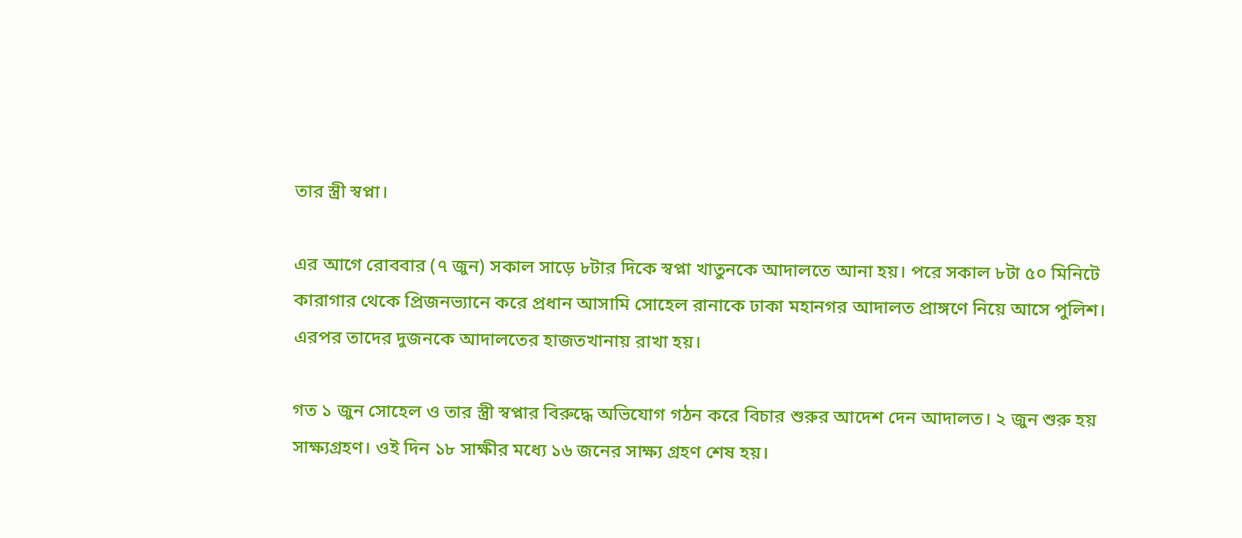তার স্ত্রী স্বপ্না।

এর আগে রোববার (৭ জুন) সকাল সাড়ে ৮টার দিকে স্বপ্না খাতুনকে আদালতে আনা হয়। পরে সকাল ৮টা ৫০ মিনিটে কারাগার থেকে প্রিজনভ্যানে করে প্রধান আসামি সোহেল রানাকে ঢাকা মহানগর আদালত প্রাঙ্গণে নিয়ে আসে পুলিশ। এরপর তাদের দুজনকে আদালতের হাজতখানায় রাখা হয়।

গত ১ জুন সোহেল ও তার স্ত্রী স্বপ্নার বিরুদ্ধে অভিযোগ গঠন করে বিচার শুরুর আদেশ দেন আদালত। ২ জুন শুরু হয় সাক্ষ্যগ্রহণ। ওই দিন ১৮ সাক্ষীর মধ্যে ১৬ জনের সাক্ষ্য গ্রহণ শেষ হয়।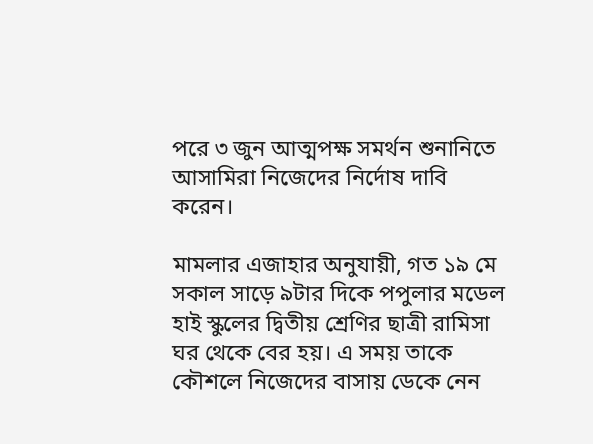পরে ৩ জুন আত্মপক্ষ সমর্থন শুনানিতে আসামিরা নিজেদের নির্দোষ দাবি করেন।

মামলার এজাহার অনুযায়ী, গত ১৯ মে সকাল সাড়ে ৯টার দিকে পপুলার মডেল হাই স্কুলের দ্বিতীয় শ্রেণির ছাত্রী রামিসা ঘর থেকে বের হয়। এ সময় তাকে কৌশলে নিজেদের বাসায় ডেকে নেন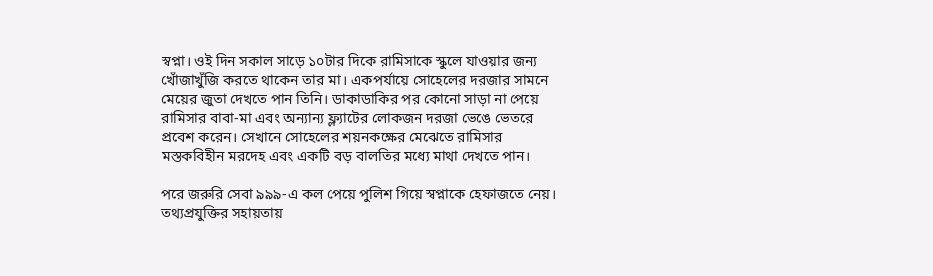স্বপ্না। ওই দিন সকাল সাড়ে ১০টার দিকে রামিসাকে স্কুলে যাওয়ার জন্য খোঁজাখুঁজি করতে থাকেন তার মা। একপর্যায়ে সোহেলের দরজার সামনে মেয়ের জুতা দেখতে পান তিনি। ডাকাডাকির পর কোনো সাড়া না পেয়ে রামিসার বাবা-মা এবং অন্যান্য ফ্ল্যাটের লোকজন দরজা ভেঙে ভেতরে প্রবেশ করেন। সেখানে সোহেলের শয়নকক্ষের মেঝেতে রামিসার মস্তকবিহীন মরদেহ এবং একটি বড় বালতির মধ্যে মাথা দেখতে পান।

পরে জরুরি সেবা ৯৯৯-এ কল পেয়ে পুলিশ গিয়ে স্বপ্নাকে হেফাজতে নেয়। তথ্যপ্রযুক্তির সহায়তায়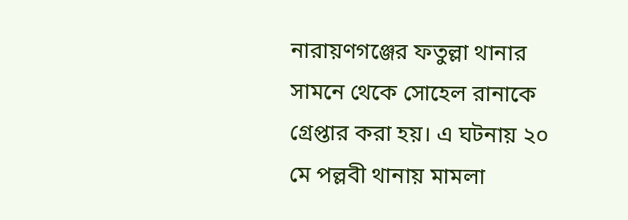নারায়ণগঞ্জের ফতুল্লা থানার সামনে থেকে সোহেল রানাকে গ্রেপ্তার করা হয়। এ ঘটনায় ২০ মে পল্লবী থানায় মামলা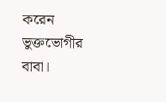করেন ভুক্তভোগীর বাবা।